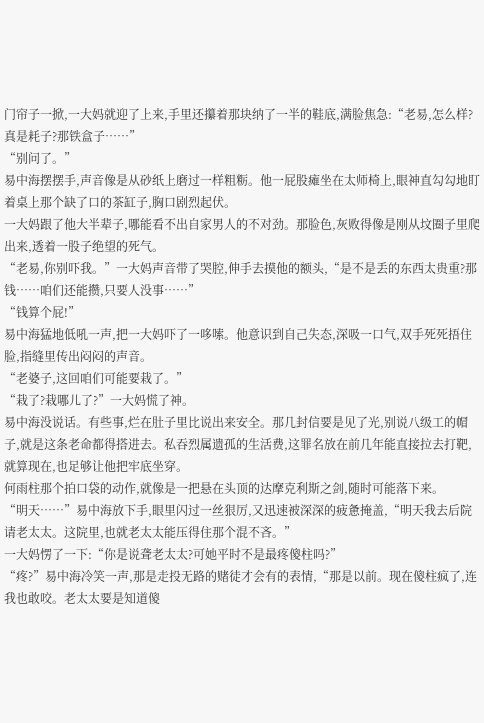门帘子一掀,一大妈就迎了上来,手里还攥着那块纳了一半的鞋底,满脸焦急:“老易,怎么样?真是耗子?那铁盒子……”
“别问了。”
易中海摆摆手,声音像是从砂纸上磨过一样粗粝。他一屁股瘫坐在太师椅上,眼神直勾勾地盯着桌上那个缺了口的茶缸子,胸口剧烈起伏。
一大妈跟了他大半辈子,哪能看不出自家男人的不对劲。那脸色,灰败得像是刚从坟圈子里爬出来,透着一股子绝望的死气。
“老易,你别吓我。”一大妈声音带了哭腔,伸手去摸他的额头,“是不是丢的东西太贵重?那钱……咱们还能攒,只要人没事……”
“钱算个屁!”
易中海猛地低吼一声,把一大妈吓了一哆嗦。他意识到自己失态,深吸一口气,双手死死捂住脸,指缝里传出闷闷的声音。
“老婆子,这回咱们可能要栽了。”
“栽了?栽哪儿了?”一大妈慌了神。
易中海没说话。有些事,烂在肚子里比说出来安全。那几封信要是见了光,别说八级工的帽子,就是这条老命都得搭进去。私吞烈属遗孤的生活费,这罪名放在前几年能直接拉去打靶,就算现在,也足够让他把牢底坐穿。
何雨柱那个拍口袋的动作,就像是一把悬在头顶的达摩克利斯之剑,随时可能落下来。
“明天……”易中海放下手,眼里闪过一丝狠厉,又迅速被深深的疲惫掩盖,“明天我去后院请老太太。这院里,也就老太太能压得住那个混不吝。”
一大妈愣了一下:“你是说聋老太太?可她平时不是最疼傻柱吗?”
“疼?”易中海冷笑一声,那是走投无路的赌徒才会有的表情,“那是以前。现在傻柱疯了,连我也敢咬。老太太要是知道傻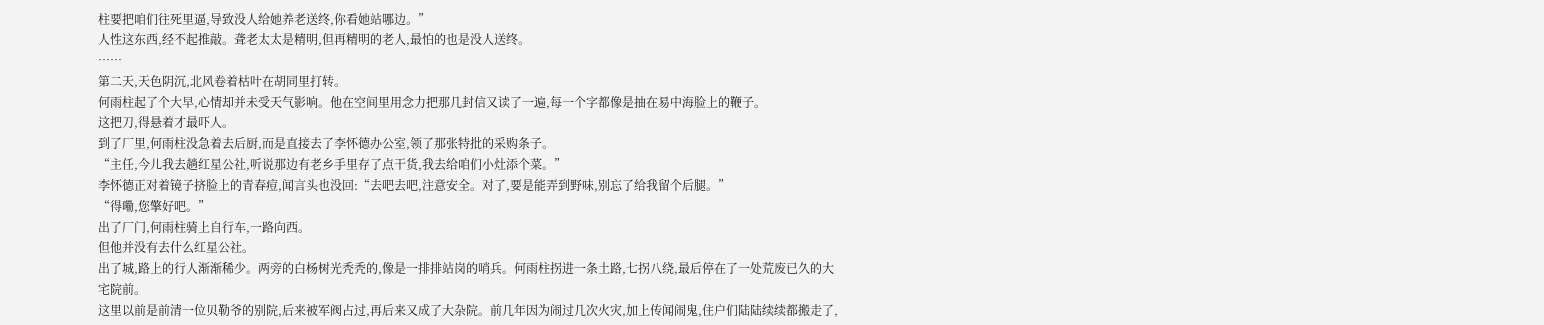柱要把咱们往死里逼,导致没人给她养老送终,你看她站哪边。”
人性这东西,经不起推敲。聋老太太是精明,但再精明的老人,最怕的也是没人送终。
……
第二天,天色阴沉,北风卷着枯叶在胡同里打转。
何雨柱起了个大早,心情却并未受天气影响。他在空间里用念力把那几封信又读了一遍,每一个字都像是抽在易中海脸上的鞭子。
这把刀,得悬着才最吓人。
到了厂里,何雨柱没急着去后厨,而是直接去了李怀德办公室,领了那张特批的采购条子。
“主任,今儿我去趟红星公社,听说那边有老乡手里存了点干货,我去给咱们小灶添个菜。”
李怀德正对着镜子挤脸上的青春痘,闻言头也没回:“去吧去吧,注意安全。对了,要是能弄到野味,别忘了给我留个后腿。”
“得嘞,您擎好吧。”
出了厂门,何雨柱骑上自行车,一路向西。
但他并没有去什么红星公社。
出了城,路上的行人渐渐稀少。两旁的白杨树光秃秃的,像是一排排站岗的哨兵。何雨柱拐进一条土路,七拐八绕,最后停在了一处荒废已久的大宅院前。
这里以前是前清一位贝勒爷的别院,后来被军阀占过,再后来又成了大杂院。前几年因为闹过几次火灾,加上传闻闹鬼,住户们陆陆续续都搬走了,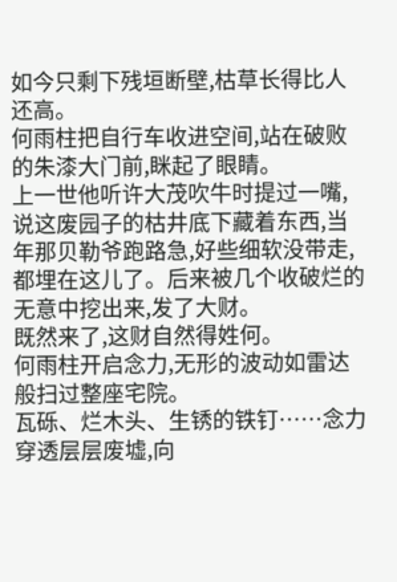如今只剩下残垣断壁,枯草长得比人还高。
何雨柱把自行车收进空间,站在破败的朱漆大门前,眯起了眼睛。
上一世他听许大茂吹牛时提过一嘴,说这废园子的枯井底下藏着东西,当年那贝勒爷跑路急,好些细软没带走,都埋在这儿了。后来被几个收破烂的无意中挖出来,发了大财。
既然来了,这财自然得姓何。
何雨柱开启念力,无形的波动如雷达般扫过整座宅院。
瓦砾、烂木头、生锈的铁钉……念力穿透层层废墟,向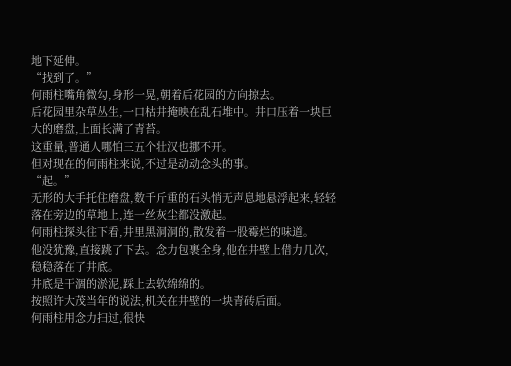地下延伸。
“找到了。”
何雨柱嘴角微勾,身形一晃,朝着后花园的方向掠去。
后花园里杂草丛生,一口枯井掩映在乱石堆中。井口压着一块巨大的磨盘,上面长满了青苔。
这重量,普通人哪怕三五个壮汉也挪不开。
但对现在的何雨柱来说,不过是动动念头的事。
“起。”
无形的大手托住磨盘,数千斤重的石头悄无声息地悬浮起来,轻轻落在旁边的草地上,连一丝灰尘都没激起。
何雨柱探头往下看,井里黑洞洞的,散发着一股霉烂的味道。
他没犹豫,直接跳了下去。念力包裹全身,他在井壁上借力几次,稳稳落在了井底。
井底是干涸的淤泥,踩上去软绵绵的。
按照许大茂当年的说法,机关在井壁的一块青砖后面。
何雨柱用念力扫过,很快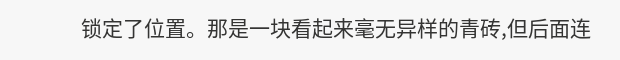锁定了位置。那是一块看起来毫无异样的青砖,但后面连